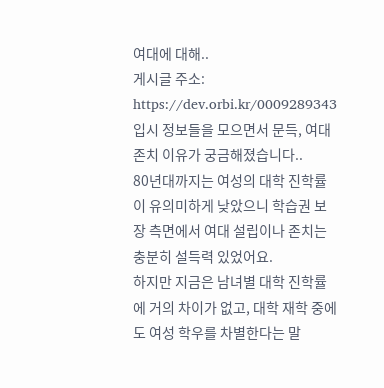여대에 대해..
게시글 주소: https://dev.orbi.kr/0009289343
입시 정보들을 모으면서 문득, 여대 존치 이유가 궁금해졌습니다..
80년대까지는 여성의 대학 진학률이 유의미하게 낮았으니 학습권 보장 측면에서 여대 설립이나 존치는 충분히 설득력 있었어요.
하지만 지금은 남녀별 대학 진학률에 거의 차이가 없고, 대학 재학 중에도 여성 학우를 차별한다는 말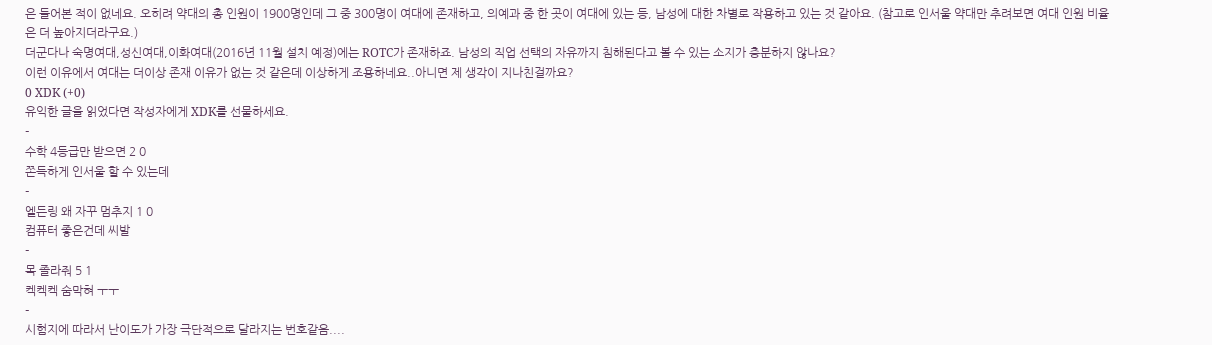은 들어본 적이 없네요. 오히려 약대의 총 인원이 1900명인데 그 중 300명이 여대에 존재하고, 의예과 중 한 곳이 여대에 있는 등, 남성에 대한 차별로 작용하고 있는 것 같아요. (참고로 인서울 약대만 추려보면 여대 인원 비율은 더 높아지더라구요.)
더군다나 숙명여대,성신여대,이화여대(2016년 11월 설치 예정)에는 ROTC가 존재하죠. 남성의 직업 선택의 자유까지 침해된다고 볼 수 있는 소지가 충분하지 않나요?
이런 이유에서 여대는 더이상 존재 이유가 없는 것 같은데 이상하게 조용하네요..아니면 제 생각이 지나친걸까요?
0 XDK (+0)
유익한 글을 읽었다면 작성자에게 XDK를 선물하세요.
-
수학 4등급만 받으면 2 0
쫀득하게 인서울 할 수 있는데
-
엘든링 왜 자꾸 멈추지 1 0
컴퓨터 좋은건데 씨발
-
목 졸라줘 5 1
켁켁켁 숨막혀 ㅜㅜ
-
시험지에 따라서 난이도가 가장 극단적으로 달라지는 번호같음....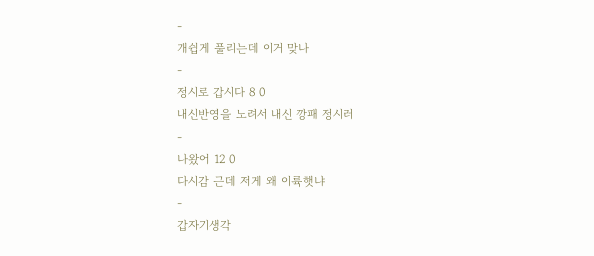-
개쉽게 풀리는데 이거 맞나
-
정시로 갑시다 8 0
내신반영을 노려서 내신 깡패 정시러
-
나왔어 12 0
다시감 근데 저게 왜 이륙햇냐
-
갑자기생각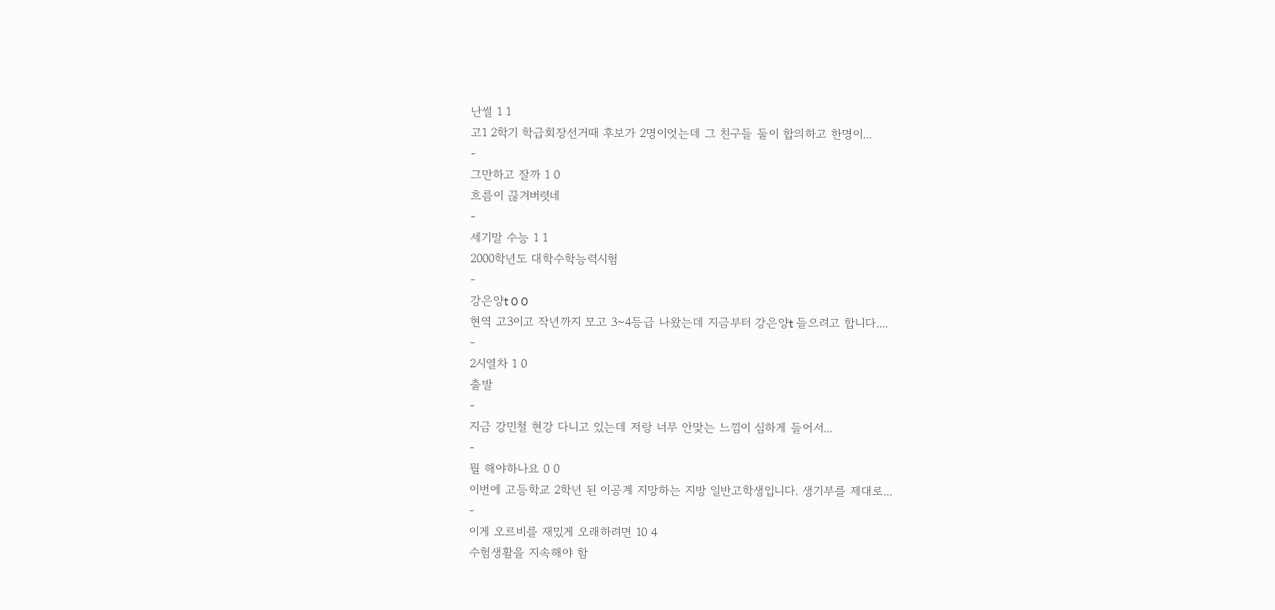난썰 1 1
고1 2학기 학급회장선거때 후보가 2명이엇는데 그 친구들 둘이 합의하고 한명이...
-
그만하고 잘까 1 0
흐름이 끊겨버렷네
-
세기말 수능 1 1
2000학년도 대학수학능력시험
-
강은양t 0 0
현역 고3이고 작년까지 모고 3~4등급 나왔는데 지금부터 강은양t 들으려고 합니다....
-
2시열차 1 0
출발
-
지금 강민철 현강 다니고 있는데 저랑 너무 안맞는 느낌이 심하게 들어서...
-
뭘 해야하나요 0 0
이번에 고등학교 2학년 된 이공계 지망하는 지방 일반고학생입니다. 생기부를 제대로...
-
이게 오르비를 재밌게 오래하려면 10 4
수험생활을 지속해야 함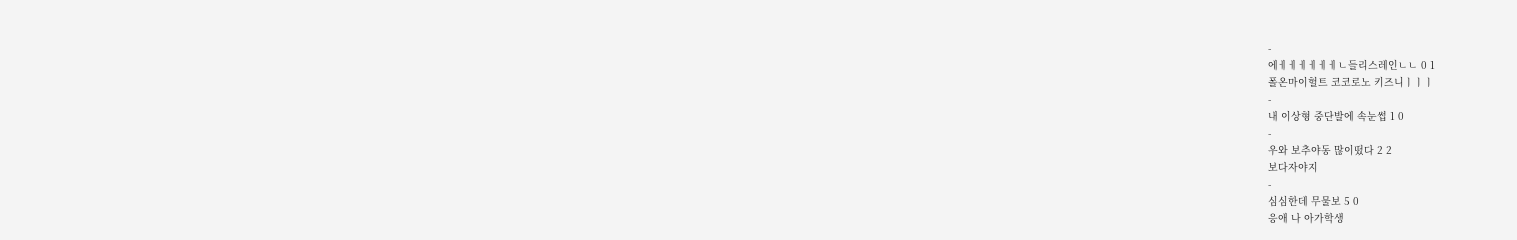-
에ㅔㅔㅔㅔㅔㅔㄴ들리스레인ㄴㄴ 0 1
폴온마이헐트 코코로노 키즈니ㅣㅣㅣ
-
내 이상형 중단발에 속눈썹 1 0
-
우와 보추야동 많이떴다 2 2
보다자야지
-
심심한데 무물보 5 0
응애 나 아가학생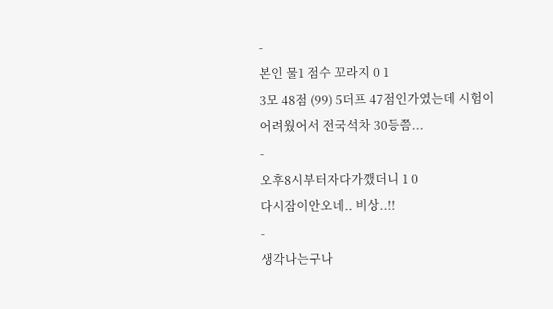-
본인 물1 점수 꼬라지 0 1
3모 48점 (99) 5더프 47점인가였는데 시험이 어려웠어서 전국석차 30등쯤...
-
오후8시부터자다가깼더니 1 0
다시잠이안오네.. 비상..!!
-
생각나는구나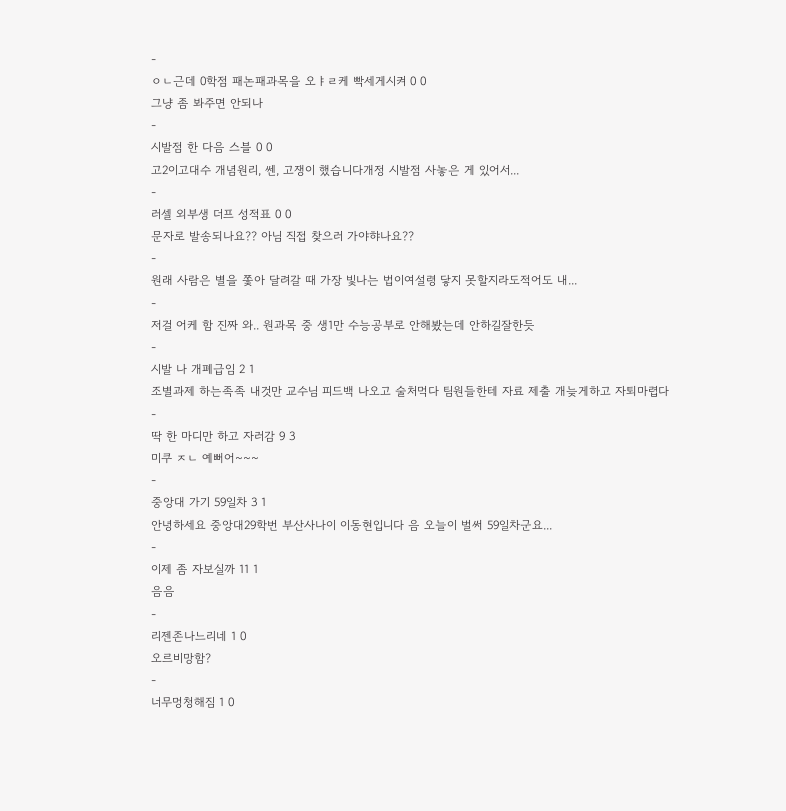-
ㅇㄴ근데 0학점 패논패과목을 오ㅑㄹ케 빡세게시켜 0 0
그냥 좀 봐주면 안되나
-
시발점 한 다음 스블 0 0
고2이고대수 개념원리, 쎈, 고쟁이 했습니다개정 시발점 사놓은 게 있어서...
-
러셀 외부생 더프 성적표 0 0
문자로 발송되나요?? 아님 직접 찾으러 가야햐나요??
-
원래 사람은 별을 쫓아 달려갈 때 가장 빛나는 법이여설령 닿지 못할지라도적어도 내...
-
저걸 어케 함 진짜 와.. 원과목 중 생1만 수능공부로 안해봤는데 안하길잘한듯
-
시발 나 개폐급임 2 1
조별과제 하는족족 내것만 교수님 피드백 나오고 술처먹다 팀원들한테 자료 제출 개늦게하고 자퇴마렵다
-
딱 한 마디만 하고 자러감 9 3
미쿠 ㅈㄴ 예뻐어~~~
-
중앙대 가기 59일차 3 1
안녕하세요 중앙대29학번 부산사나이 이동현입니다 음 오늘이 벌써 59일차군요...
-
이제 좀 자보실까 11 1
음음
-
리젠존나느리네 1 0
오르비망함?
-
너무멍청해짐 1 0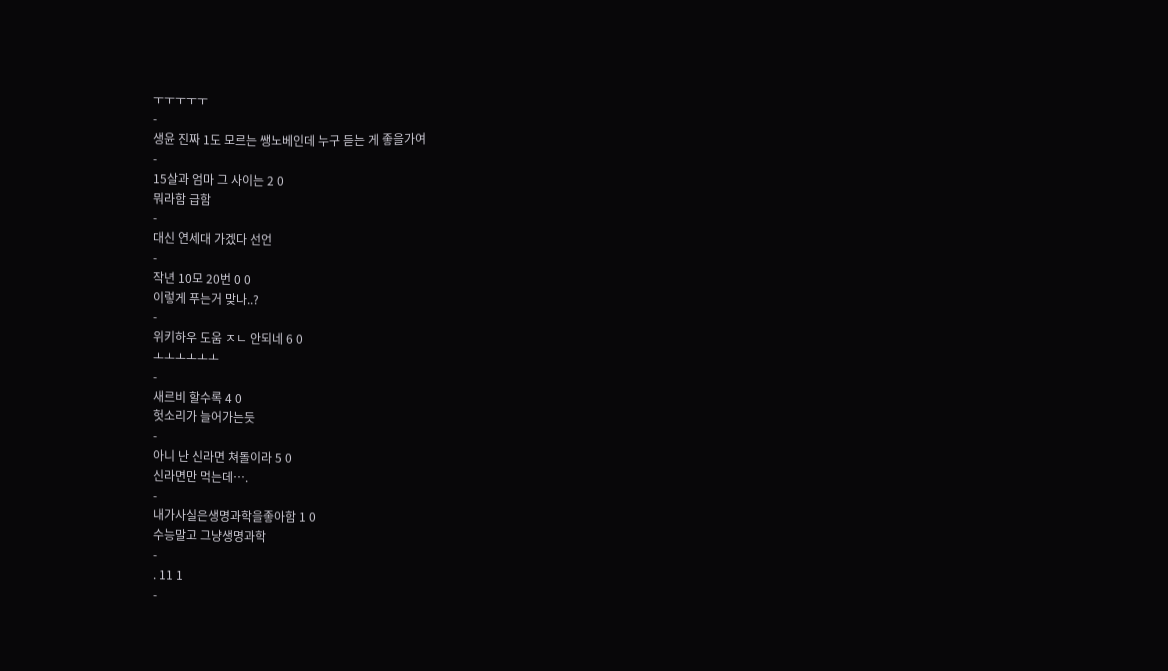ㅜㅜㅜㅜㅜ
-
생윤 진짜 1도 모르는 쌩노베인데 누구 듣는 게 좋을가여
-
15살과 엄마 그 사이는 2 0
뭐라함 급함
-
대신 연세대 가겠다 선언
-
작년 10모 20번 0 0
이렇게 푸는거 맞나..?
-
위키하우 도움 ㅈㄴ 안되네 6 0
ㅗㅗㅗㅗㅗㅗ
-
새르비 할수록 4 0
헛소리가 늘어가는듯
-
아니 난 신라면 쳐돌이라 5 0
신라면만 먹는데….
-
내가사실은생명과학을좋아함 1 0
수능말고 그냥생명과학
-
. 11 1
-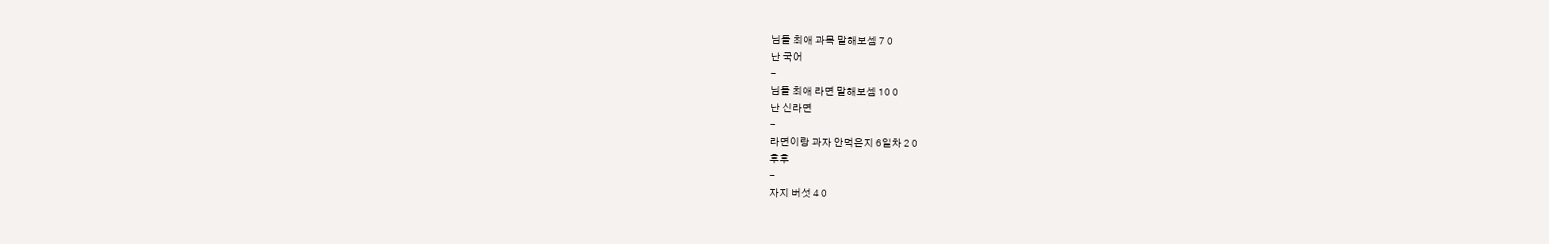님들 최애 과목 말해보셈 7 0
난 국어
-
님들 최애 라면 말해보셈 10 0
난 신라면
-
라면이랑 과자 안먹은지 6일차 2 0
후후
-
자지 버섯 4 0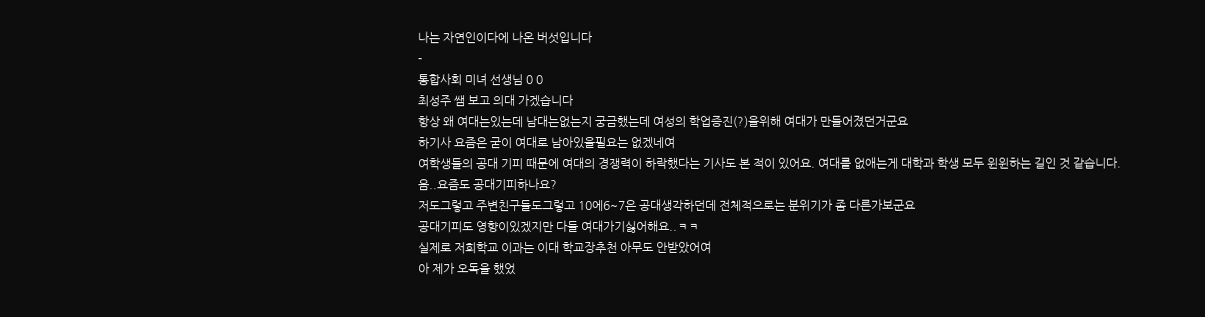나는 자연인이다에 나온 버섯입니다
-
통합사회 미녀 선생님 0 0
최성주 쌤 보고 의대 가겠습니다
항상 왜 여대는있는데 남대는없는지 궁금했는데 여성의 학업증진(?)을위해 여대가 만들어졌던거군요
하기사 요즘은 굳이 여대로 남아있을필요는 없겠네여
여학생들의 공대 기피 때문에 여대의 경쟁력이 하락했다는 기사도 본 적이 있어요. 여대를 없애는게 대학과 학생 모두 윈윈하는 길인 것 같습니다.
음..요즘도 공대기피하나요?
저도그렇고 주변친구들도그렇고 10에6~7은 공대생각하던데 전체적으로는 분위기가 좀 다른가보군요
공대기피도 영향이있겠지만 다들 여대가기싫어해요..ㅋㅋ
실제로 저희학교 이과는 이대 학교장추천 아무도 안받았어여
아 제가 오독을 했었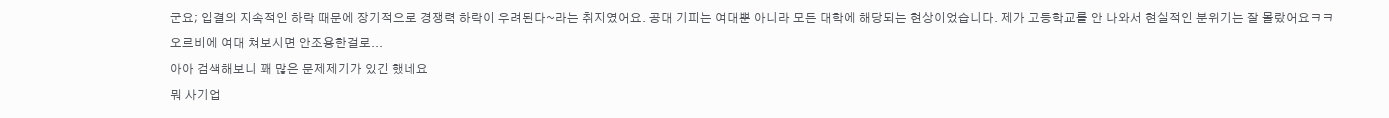군요; 입결의 지속적인 하락 때문에 장기적으로 경쟁력 하락이 우려된다~라는 취지였어요. 공대 기피는 여대뿐 아니라 모든 대학에 해당되는 현상이었습니다. 제가 고등학교를 안 나와서 현실적인 분위기는 잘 몰랐어요ㅋㅋ
오르비에 여대 쳐보시면 안조용한걸로...
아아 검색해보니 꽤 많은 문제제기가 있긴 했네요
뭐 사기업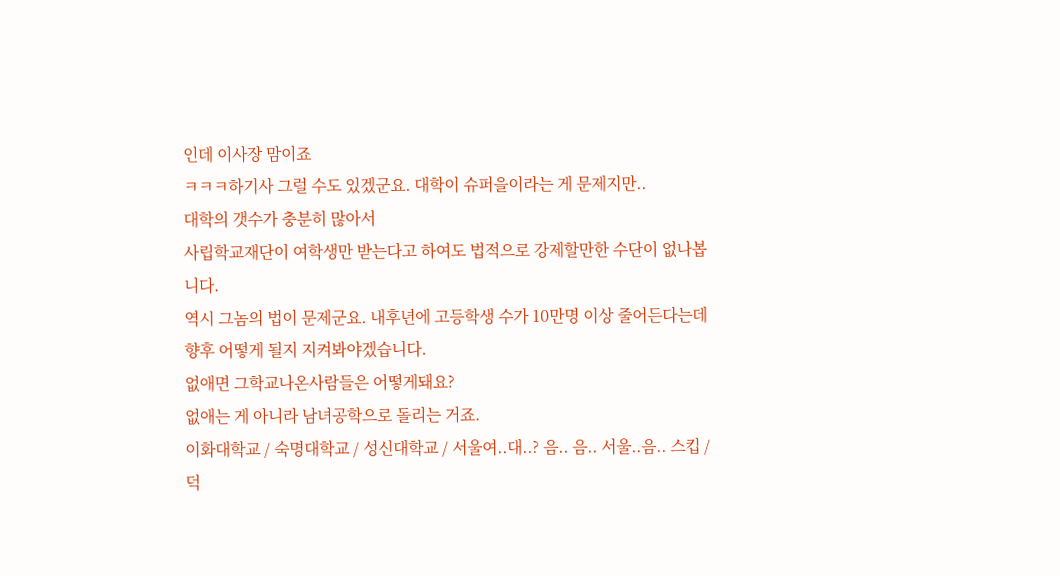인데 이사장 맘이죠
ㅋㅋㅋ하기사 그럴 수도 있겠군요. 대학이 슈퍼을이라는 게 문제지만..
대학의 갯수가 충분히 많아서
사립학교재단이 여학생만 받는다고 하여도 법적으로 강제할만한 수단이 없나봅니다.
역시 그놈의 법이 문제군요. 내후년에 고등학생 수가 10만명 이상 줄어든다는데 향후 어떻게 될지 지켜봐야겠습니다.
없애면 그학교나온사람들은 어떻게돼요?
없애는 게 아니라 남녀공학으로 돌리는 거죠.
이화대학교 / 숙명대학교 / 성신대학교 / 서울여..대..? 음.. 음.. 서울..음.. 스킵 / 덕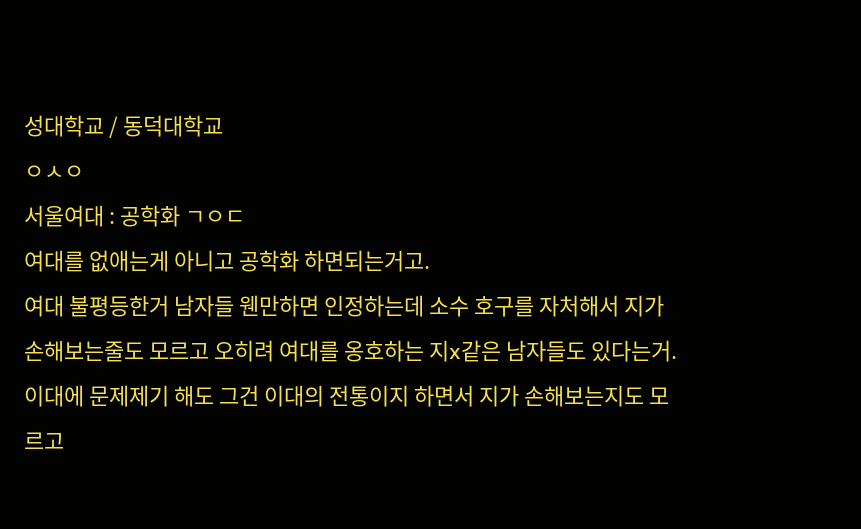성대학교 / 동덕대학교
ㅇㅅㅇ
서울여대 : 공학화 ㄱㅇㄷ
여대를 없애는게 아니고 공학화 하면되는거고.
여대 불평등한거 남자들 웬만하면 인정하는데 소수 호구를 자처해서 지가 손해보는줄도 모르고 오히려 여대를 옹호하는 지x같은 남자들도 있다는거.
이대에 문제제기 해도 그건 이대의 전통이지 하면서 지가 손해보는지도 모르고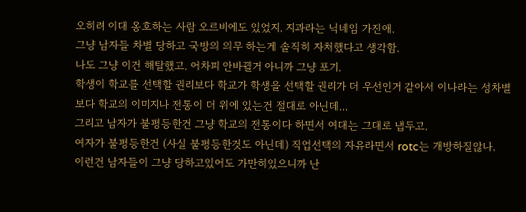오히려 이대 옹호하는 사람 오르비에도 있었지. 지과라는 닉네임 가진애.
그냥 남자들 차별 당하고 국방의 의무 하는게 솔직히 자처했다고 생각함.
나도 그냥 이건 해탈했고. 어차피 안바뀔거 아니까 그냥 포기.
학생이 학교를 선택할 권리보다 학교가 학생을 선택할 권리가 더 우선인거 같아서 이나라는 성차별보다 학교의 이미지나 전통이 더 위에 있는건 절대로 아닌데...
그리고 남자가 불평등한건 그냥 학교의 전통이다 하면서 여대는 그대로 냅두고.
여자가 불평등한건 (사실 불평등한것도 아닌데) 직업선택의 자유라면서 rotc는 개방하질않나.
이런건 남자들이 그냥 당하고있어도 가만히있으니까 난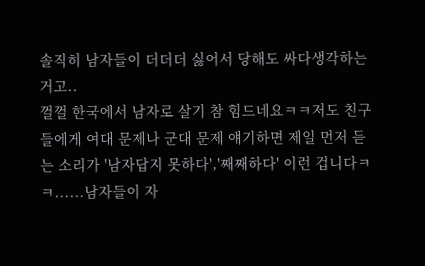솔직히 남자들이 더더더 싫어서 당해도 싸다생각하는거고..
껄껄 한국에서 남자로 살기 참 힘드네요ㅋㅋ저도 친구들에게 여대 문제나 군대 문제 얘기하면 제일 먼저 듣는 소리가 '남자답지 못하다','째째하다' 이런 겁니다ㅋㅋ......남자들이 자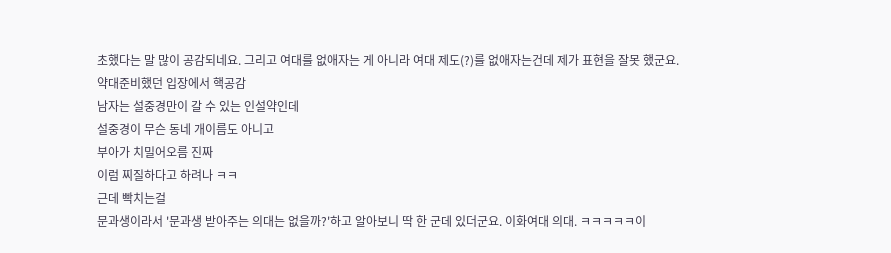초했다는 말 많이 공감되네요. 그리고 여대를 없애자는 게 아니라 여대 제도(?)를 없애자는건데 제가 표현을 잘못 했군요.
약대준비했던 입장에서 핵공감
남자는 설중경만이 갈 수 있는 인설약인데
설중경이 무슨 동네 개이름도 아니고
부아가 치밀어오름 진짜
이럼 찌질하다고 하려나 ㅋㅋ
근데 빡치는걸
문과생이라서 '문과생 받아주는 의대는 없을까?'하고 알아보니 딱 한 군데 있더군요. 이화여대 의대. ㅋㅋㅋㅋㅋ이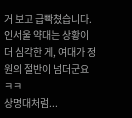거 보고 급빡쳤습니다. 인서울 약대는 상황이 더 심각한 게, 여대가 정원의 절반이 넘더군요ㅋㅋ
상명대처럼...